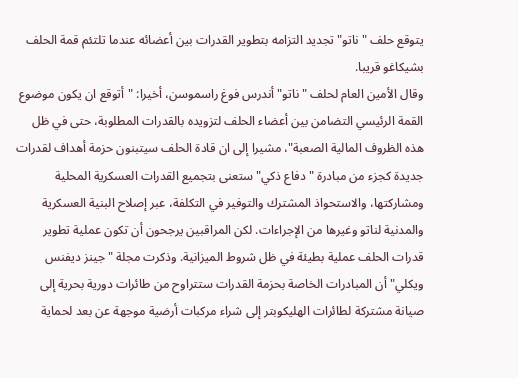يتوقع حلف "ناتو" تجديد التزامه بتطوير القدرات بين أعضائه عندما تلتئم قمة الحلف بشيكاغو قريبا.
وقال الأمين العام لحلف "ناتو" أندرس فوغ راسموسن، أخيرا: "أتوقع ان يكون موضوع القمة الرئيسي التضامن بين أعضاء الحلف لتزويده بالقدرات المطلوبة، حتى في ظل هذه الظروف المالية الصعبة"، مشيرا إلى ان قادة الحلف سيتبنون حزمة أهداف لقدرات جديدة كجزء من مبادرة "دفاع ذكي" ستعنى بتجميع القدرات العسكرية المحلية ومشاركتها، والاستحواذ المشترك والتوفير في التكلفة، عبر إصلاح البنية العسكرية والمدنية لناتو وغيرها من الإجراءات. لكن المراقبين يرجحون أن تكون عملية تطوير قدرات الحلف عملية بطيئة في ظل شروط الميزانية. وذكرت مجلة "جينز ديفنس ويكلي" أن المبادرات الخاصة بحزمة القدرات ستتراوح من طائرات دورية بحرية إلى صيانة مشتركة لطائرات الهليكوبتر إلى شراء مركبات أرضية موجهة عن بعد لحماية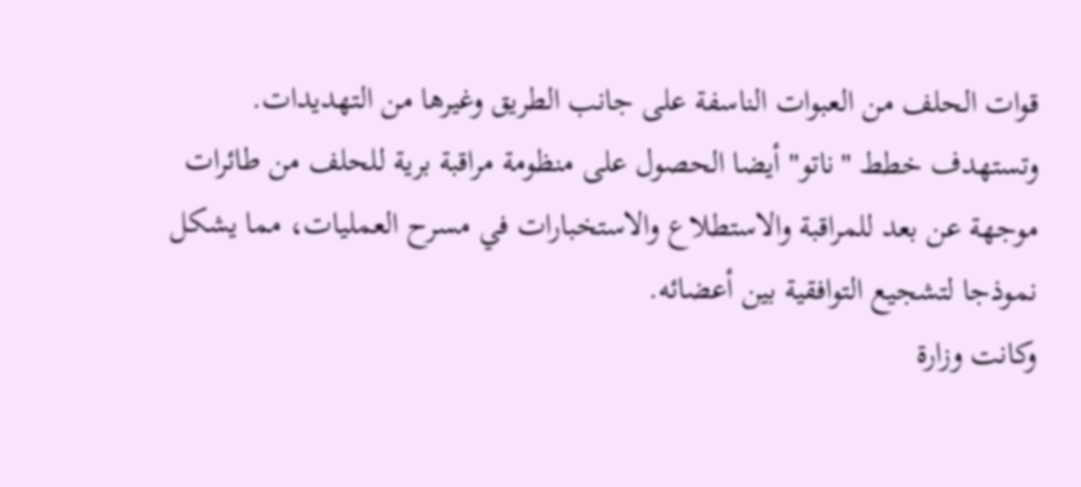قوات الحلف من العبوات الناسفة على جانب الطريق وغيرها من التهديدات.
وتستهدف خطط "ناتو" أيضا الحصول على منظومة مراقبة برية للحلف من طائرات موجهة عن بعد للمراقبة والاستطلاع والاستخبارات في مسرح العمليات، مما يشكل نموذجا لتشجيع التوافقية بين أعضائه.
وكانت وزارة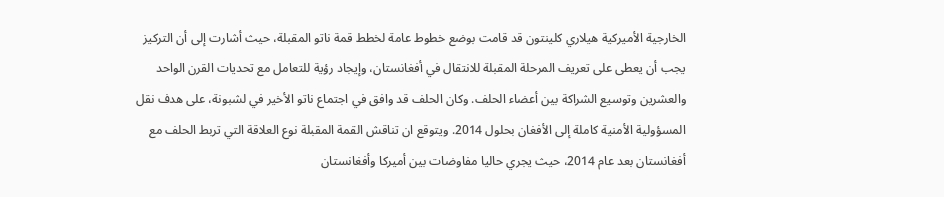الخارجية الأميركية هيلاري كلينتون قد قامت بوضع خطوط عامة لخطط قمة ناتو المقبلة، حيث أشارت إلى أن التركيز يجب أن يعطى على تعريف المرحلة المقبلة للانتقال في أفغانستان، وإيجاد رؤية للتعامل مع تحديات القرن الواحد والعشرين وتوسيع الشراكة بين أعضاء الحلف. وكان الحلف قد وافق في اجتماع ناتو الأخير في لشبونة، على هدف نقل المسؤولية الأمنية كاملة إلى الأفغان بحلول 2014. ويتوقع ان تناقش القمة المقبلة نوع العلاقة التي تربط الحلف مع أفغانستان بعد عام 2014، حيث يجري حاليا مفاوضات بين أميركا وأفغانستان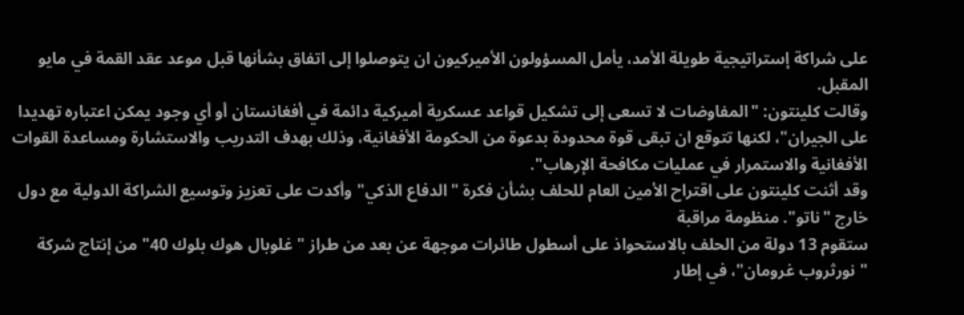على شراكة إستراتيجية طويلة الأمد، يأمل المسؤولون الأميركيون ان يتوصلوا إلى اتفاق بشأنها قبل موعد عقد القمة في مايو المقبل.
وقالت كلينتون: "المفاوضات لا تسعى إلى تشكيل قواعد عسكرية أميركية دائمة في أفغانستان أو أي وجود يمكن اعتباره تهديدا على الجيران"، لكنها تتوقع ان تبقى قوة محدودة بدعوة من الحكومة الأفغانية، وذلك بهدف التدريب والاستشارة ومساعدة القوات الأفغانية والاستمرار في عمليات مكافحة الإرهاب".
وقد أثنت كلينتون على اقتراح الأمين العام للحلف بشأن فكرة "الدفاع الذكي" وأكدت على تعزيز وتوسيع الشراكة الدولية مع دول خارج "ناتو". منظومة مراقبة
ستقوم 13 دولة من الحلف بالاستحواذ على أسطول طائرات موجهة عن بعد من طراز " غلوبال هوك بلوك 40" من إنتاج شركة "نورثروب غرومان"، في إطار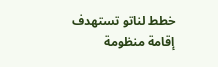خطط لناتو تستهدف إقامة منظومة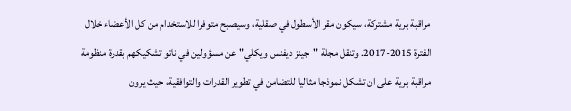مراقبة برية مشتركة، سيكون مقر الأسطول في صقلية، وسيصبح متوفرا للاستخدام من كل الأعضاء خلال الفترة 2015-2017. وتنقل مجلة "جينز ديفنس ويكلي" عن مسؤولين في ناتو تشكيكهم بقدرة منظومة مراقبة برية على ان تشكل نموذجا مثاليا للتضامن في تطوير القدرات والتوافقية، حيث يرون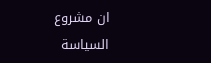ان مشروع السياسة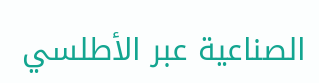الصناعية عبر الأطلسي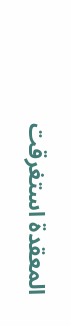المعقدة استغرقت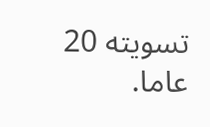تسويته 20 عاما.